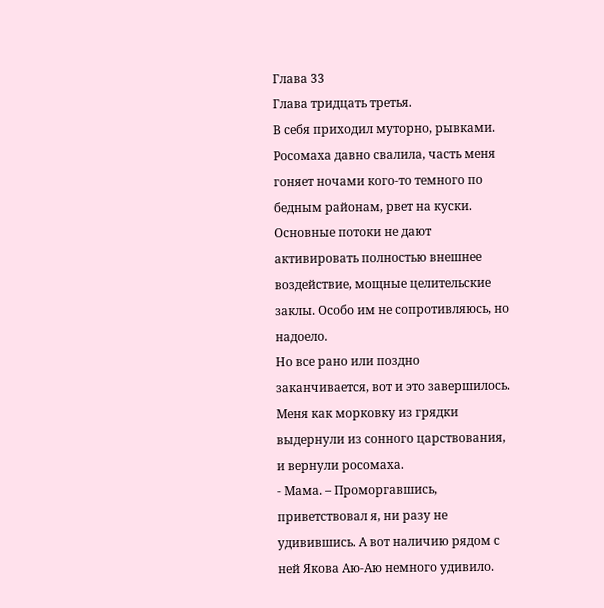Глава 33
Глава тридцать третья.
В себя приходил муторно, рывками. Росомаха давно свалила, часть меня гоняет ночами кого-то темного по бедным районам, рвет на куски. Основные потоки не дают активировать полностью внешнее воздействие, мощные целительские заклы. Особо им не сопротивляюсь, но надоело.
Но все рано или поздно заканчивается, вот и это завершилось. Меня как морковку из грядки выдернули из сонного царствования, и вернули росомаха.
- Мама. – Проморгавшись, приветствовал я, ни разу не удивившись. А вот наличию рядом с ней Якова Аю-Аю немного удивило.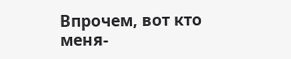Впрочем, вот кто меня-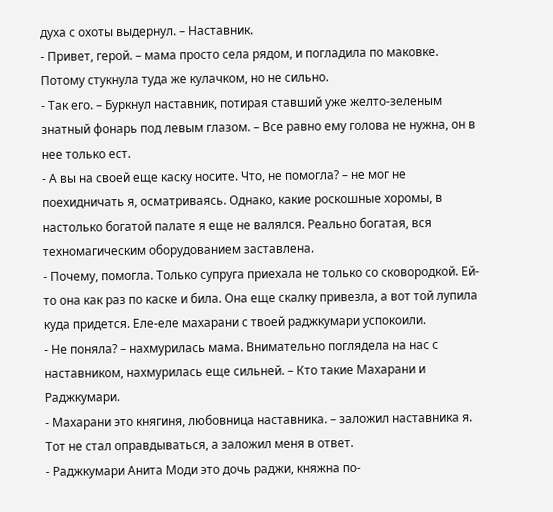духа с охоты выдернул. – Наставник.
- Привет, герой. – мама просто села рядом, и погладила по маковке. Потому стукнула туда же кулачком, но не сильно.
- Так его. – Буркнул наставник, потирая ставший уже желто-зеленым знатный фонарь под левым глазом. – Все равно ему голова не нужна, он в нее только ест.
- А вы на своей еще каску носите. Что, не помогла? – не мог не поехидничать я, осматриваясь. Однако, какие роскошные хоромы, в настолько богатой палате я еще не валялся. Реально богатая, вся техномагическим оборудованием заставлена.
- Почему, помогла. Только супруга приехала не только со сковородкой. Ей-то она как раз по каске и била. Она еще скалку привезла, а вот той лупила куда придется. Еле-еле махарани с твоей раджкумари успокоили.
- Не поняла? – нахмурилась мама. Внимательно поглядела на нас с наставником, нахмурилась еще сильней. – Кто такие Махарани и Раджкумари.
- Махарани это княгиня, любовница наставника. – заложил наставника я.
Тот не стал оправдываться, а заложил меня в ответ.
- Раджкумари Анита Моди это дочь раджи, княжна по-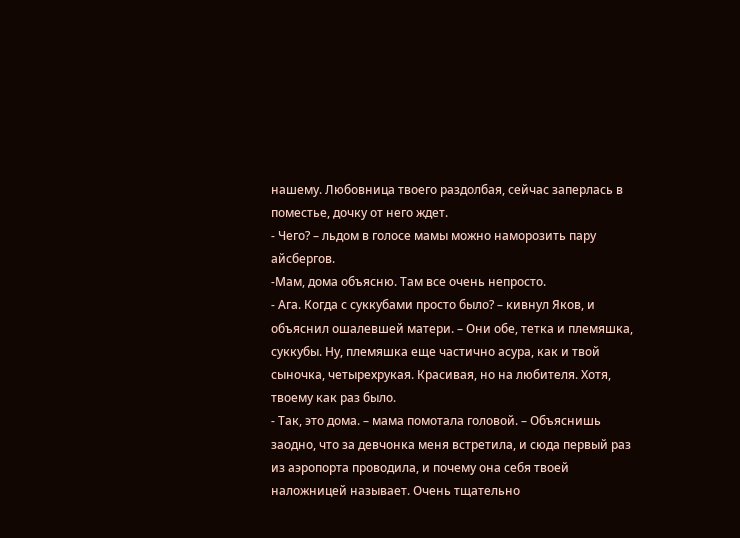нашему. Любовница твоего раздолбая, сейчас заперлась в поместье, дочку от него ждет.
- Чего? – льдом в голосе мамы можно наморозить пару айсбергов.
-Мам, дома объясню. Там все очень непросто.
- Ага. Когда с суккубами просто было? – кивнул Яков, и объяснил ошалевшей матери. – Они обе, тетка и племяшка, суккубы. Ну, племяшка еще частично асура, как и твой сыночка, четырехрукая. Красивая, но на любителя. Хотя, твоему как раз было.
- Так, это дома. – мама помотала головой. – Объяснишь заодно, что за девчонка меня встретила, и сюда первый раз из аэропорта проводила, и почему она себя твоей наложницей называет. Очень тщательно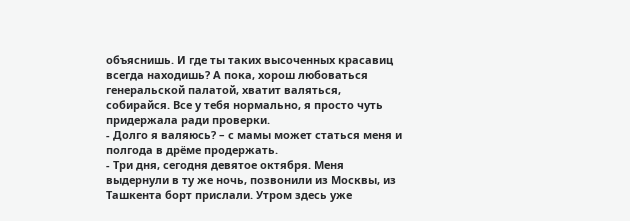объяснишь. И где ты таких высоченных красавиц всегда находишь? А пока, хорош любоваться генеральской палатой, хватит валяться, собирайся. Все у тебя нормально, я просто чуть придержала ради проверки.
- Долго я валяюсь? – с мамы может статься меня и полгода в дрёме продержать.
- Три дня, сегодня девятое октября. Меня выдернули в ту же ночь, позвонили из Москвы, из Ташкента борт прислали. Утром здесь уже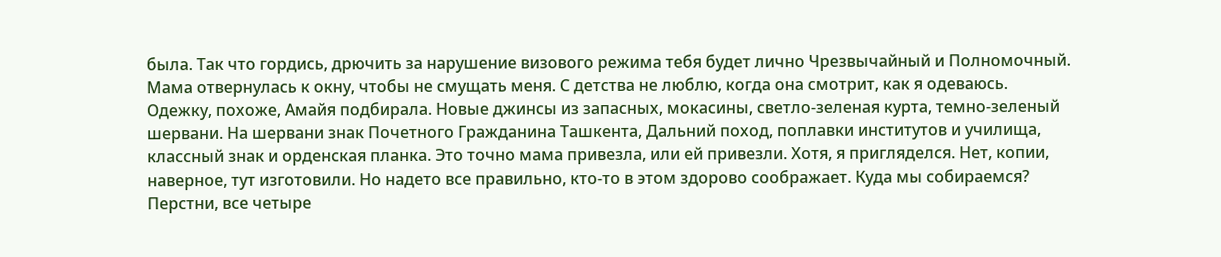была. Так что гордись, дрючить за нарушение визового режима тебя будет лично Чрезвычайный и Полномочный.
Мама отвернулась к окну, чтобы не смущать меня. С детства не люблю, когда она смотрит, как я одеваюсь.
Одежку, похоже, Амайя подбирала. Новые джинсы из запасных, мокасины, светло-зеленая курта, темно-зеленый шервани. На шервани знак Почетного Гражданина Ташкента, Дальний поход, поплавки институтов и училища, классный знак и орденская планка. Это точно мама привезла, или ей привезли. Хотя, я пригляделся. Нет, копии, наверное, тут изготовили. Но надето все правильно, кто-то в этом здорово соображает. Куда мы собираемся?
Перстни, все четыре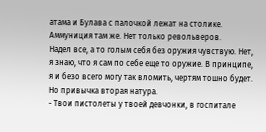атама и Булава с палочкой лежат на столике. Аммуниция там же. Нет только револьверов.
Надел все, а то голым себя без оружия чувствую. Нет, я знаю, что я сам по себе еще то оружие. В принципе, я и безо всего могу так вломить, чертям тошно будет. Но привычка вторая натура.
- Твои пистолеты у твоей девчонки, в госпитале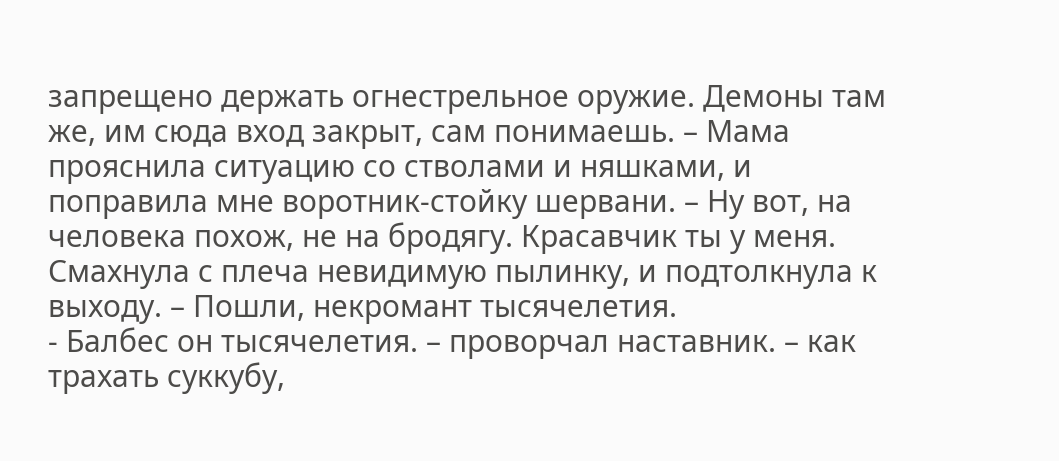запрещено держать огнестрельное оружие. Демоны там же, им сюда вход закрыт, сам понимаешь. – Мама прояснила ситуацию со стволами и няшками, и поправила мне воротник-стойку шервани. – Ну вот, на человека похож, не на бродягу. Красавчик ты у меня.
Смахнула с плеча невидимую пылинку, и подтолкнула к выходу. – Пошли, некромант тысячелетия.
- Балбес он тысячелетия. – проворчал наставник. – как трахать суккубу,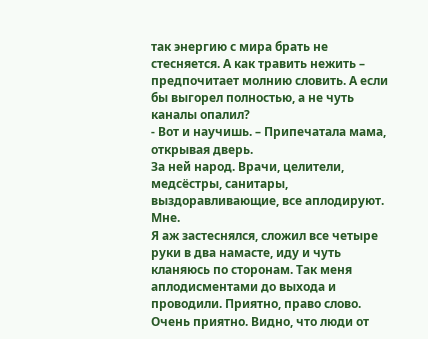так энергию с мира брать не стесняется. А как травить нежить – предпочитает молнию словить. А если бы выгорел полностью, а не чуть каналы опалил?
- Вот и научишь. – Припечатала мама, открывая дверь.
За ней народ. Врачи, целители, медсёстры, санитары, выздоравливающие, все аплодируют. Мне.
Я аж застеснялся, сложил все четыре руки в два намасте, иду и чуть кланяюсь по сторонам. Так меня аплодисментами до выхода и проводили. Приятно, право слово. Очень приятно. Видно, что люди от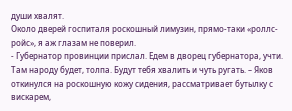души хвалят.
Около дверей госпиталя роскошный лимузин, прямо-таки «роллс-ройс», я аж глазам не поверил.
- Губернатор провинции прислал. Едем в дворец губернатора, учти. Там народу будет, толпа. Будут тебя хвалить и чуть ругать. – Яков откинулся на роскошную кожу сидения, рассматривает бутылку с вискарем,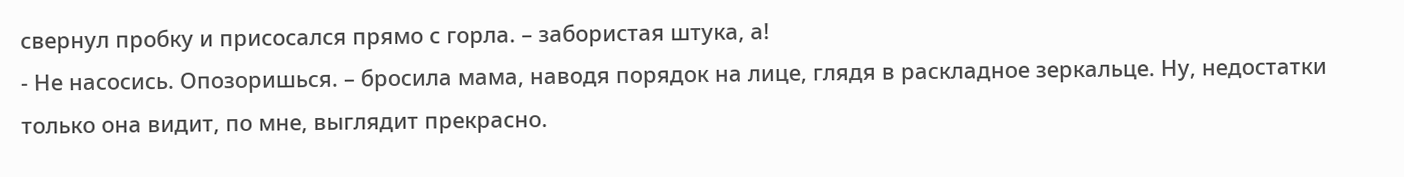свернул пробку и присосался прямо с горла. – забористая штука, а!
- Не насосись. Опозоришься. – бросила мама, наводя порядок на лице, глядя в раскладное зеркальце. Ну, недостатки только она видит, по мне, выглядит прекрасно.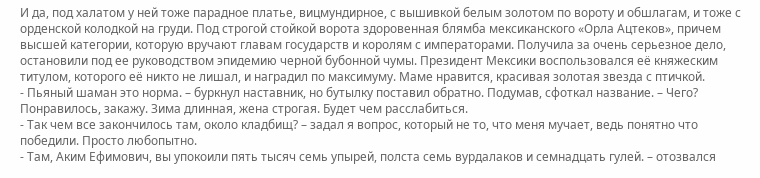И да, под халатом у ней тоже парадное платье, вицмундирное, с вышивкой белым золотом по вороту и обшлагам, и тоже с орденской колодкой на груди. Под строгой стойкой ворота здоровенная блямба мексиканского «Орла Ацтеков», причем высшей категории, которую вручают главам государств и королям с императорами. Получила за очень серьезное дело, остановили под ее руководством эпидемию черной бубонной чумы. Президент Мексики воспользовался её княжеским титулом, которого её никто не лишал, и наградил по максимуму. Маме нравится, красивая золотая звезда с птичкой.
- Пьяный шаман это норма. – буркнул наставник, но бутылку поставил обратно. Подумав, сфоткал название. – Чего? Понравилось, закажу. Зима длинная, жена строгая. Будет чем расслабиться.
- Так чем все закончилось там, около кладбищ? – задал я вопрос, который не то, что меня мучает, ведь понятно что победили. Просто любопытно.
- Там, Аким Ефимович, вы упокоили пять тысяч семь упырей, полста семь вурдалаков и семнадцать гулей. – отозвался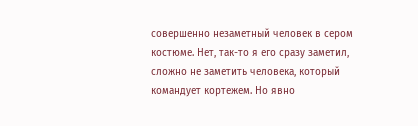совершенно незаметный человек в сером костюме. Нет, так-то я его сразу заметил, сложно не заметить человека, который командует кортежем. Но явно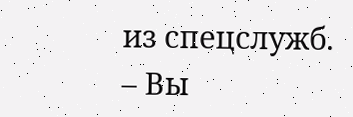из спецслужб. – Вы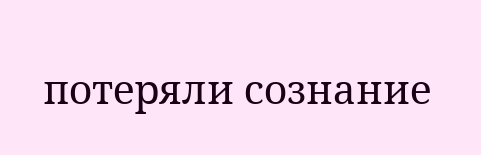потеряли сознание